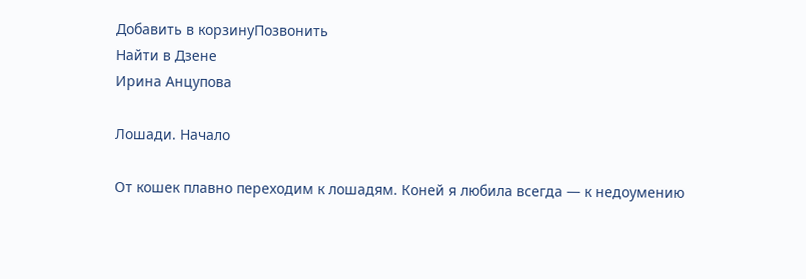Добавить в корзинуПозвонить
Найти в Дзене
Ирина Анцупова

Лошади. Начало

От кошек плавно переходим к лошадям. Коней я любила всегда — к недоумению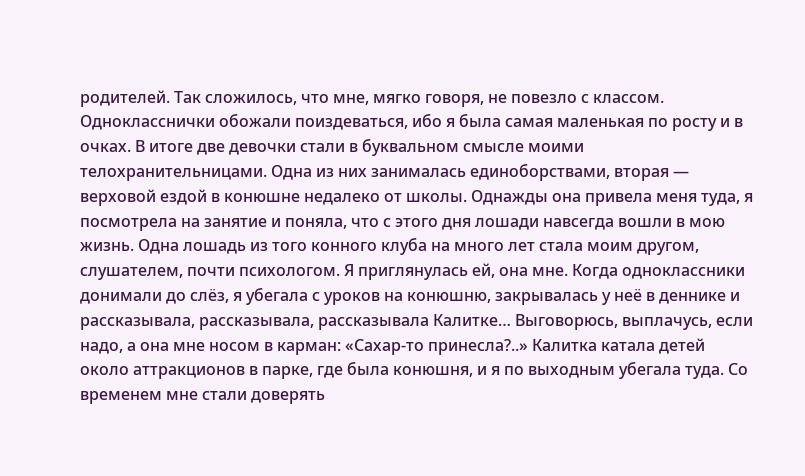родителей. Так сложилось, что мне, мягко говоря, не повезло с классом. Однокласснички обожали поиздеваться, ибо я была самая маленькая по росту и в очках. В итоге две девочки стали в буквальном смысле моими телохранительницами. Одна из них занималась единоборствами, вторая — верховой ездой в конюшне недалеко от школы. Однажды она привела меня туда, я посмотрела на занятие и поняла, что с этого дня лошади навсегда вошли в мою жизнь. Одна лошадь из того конного клуба на много лет стала моим другом, слушателем, почти психологом. Я приглянулась ей, она мне. Когда одноклассники донимали до слёз, я убегала с уроков на конюшню, закрывалась у неё в деннике и рассказывала, рассказывала, рассказывала Калитке… Выговорюсь, выплачусь, если надо, а она мне носом в карман: «Сахар-то принесла?..» Калитка катала детей около аттракционов в парке, где была конюшня, и я по выходным убегала туда. Со временем мне стали доверять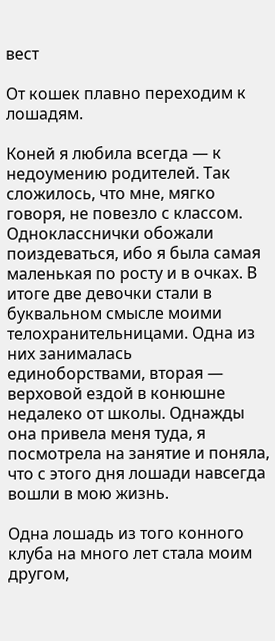вест

От кошек плавно переходим к лошадям.

Коней я любила всегда — к недоумению родителей. Так сложилось, что мне, мягко говоря, не повезло с классом. Однокласснички обожали поиздеваться, ибо я была самая маленькая по росту и в очках. В итоге две девочки стали в буквальном смысле моими телохранительницами. Одна из них занималась единоборствами, вторая — верховой ездой в конюшне недалеко от школы. Однажды она привела меня туда, я посмотрела на занятие и поняла, что с этого дня лошади навсегда вошли в мою жизнь.

Одна лошадь из того конного клуба на много лет стала моим другом,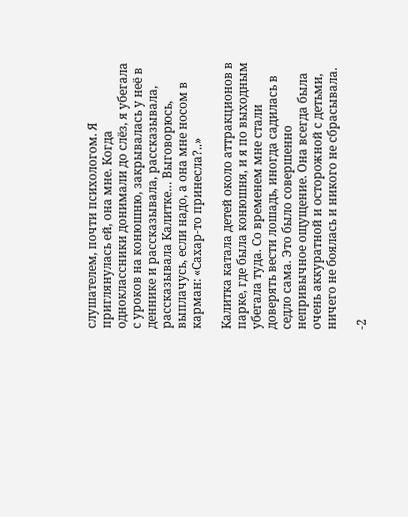слушателем, почти психологом. Я приглянулась ей, она мне. Когда одноклассники донимали до слёз, я убегала с уроков на конюшню, закрывалась у неё в деннике и рассказывала, рассказывала, рассказывала Калитке… Выговорюсь, выплачусь, если надо, а она мне носом в карман: «Сахар-то принесла?..»

Калитка катала детей около аттракционов в парке, где была конюшня, и я по выходным убегала туда. Со временем мне стали доверять вести лошадь, иногда садилась в седло сама. Это было совершенно непривычное ощущение. Она всегда была очень аккуратной и осторожной с детьми, ничего не боялась и никого не сбрасывала.

-2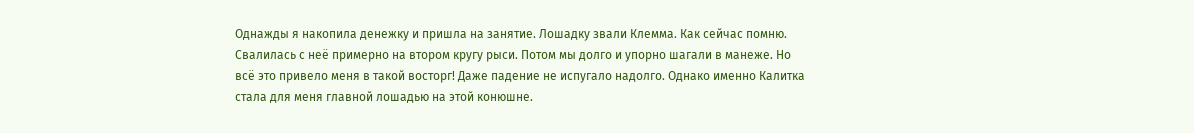Однажды я накопила денежку и пришла на занятие. Лошадку звали Клемма. Как сейчас помню. Свалилась с неё примерно на втором кругу рыси. Потом мы долго и упорно шагали в манеже. Но всё это привело меня в такой восторг! Даже падение не испугало надолго. Однако именно Калитка стала для меня главной лошадью на этой конюшне.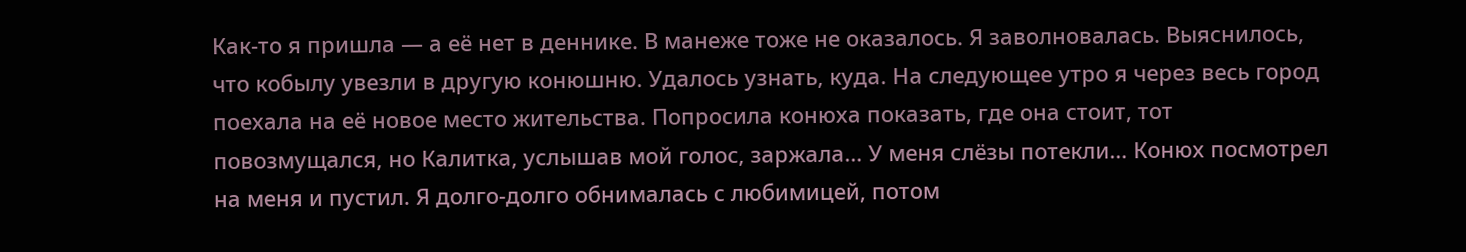Как-то я пришла — а её нет в деннике. В манеже тоже не оказалось. Я заволновалась. Выяснилось, что кобылу увезли в другую конюшню. Удалось узнать, куда. На следующее утро я через весь город поехала на её новое место жительства. Попросила конюха показать, где она стоит, тот повозмущался, но Калитка, услышав мой голос, заржала… У меня слёзы потекли… Конюх посмотрел на меня и пустил. Я долго-долго обнималась с любимицей, потом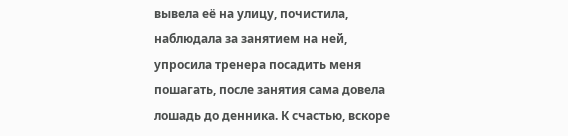вывела её на улицу, почистила, наблюдала за занятием на ней, упросила тренера посадить меня пошагать, после занятия сама довела лошадь до денника. К счастью, вскоре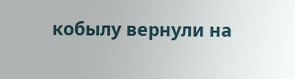кобылу вернули на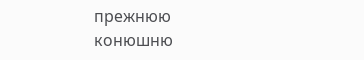прежнюю конюшню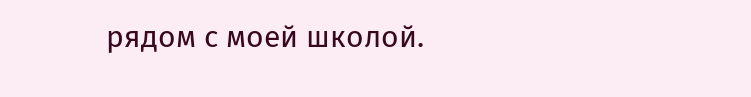рядом с моей школой.